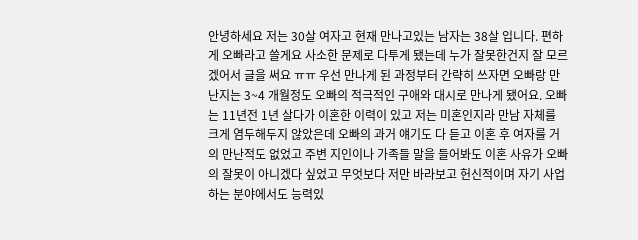안녕하세요 저는 30살 여자고 현재 만나고있는 남자는 38살 입니다. 편하게 오빠라고 쓸게요 사소한 문제로 다투게 됐는데 누가 잘못한건지 잘 모르겠어서 글을 써요 ㅠㅠ 우선 만나게 된 과정부터 간략히 쓰자면 오빠랑 만난지는 3~4 개월정도 오빠의 적극적인 구애와 대시로 만나게 됐어요. 오빠는 11년전 1년 살다가 이혼한 이력이 있고 저는 미혼인지라 만남 자체를 크게 염두해두지 않았은데 오빠의 과거 얘기도 다 듣고 이혼 후 여자를 거의 만난적도 없었고 주변 지인이나 가족들 말을 들어봐도 이혼 사유가 오빠의 잘못이 아니겠다 싶었고 무엇보다 저만 바라보고 헌신적이며 자기 사업 하는 분야에서도 능력있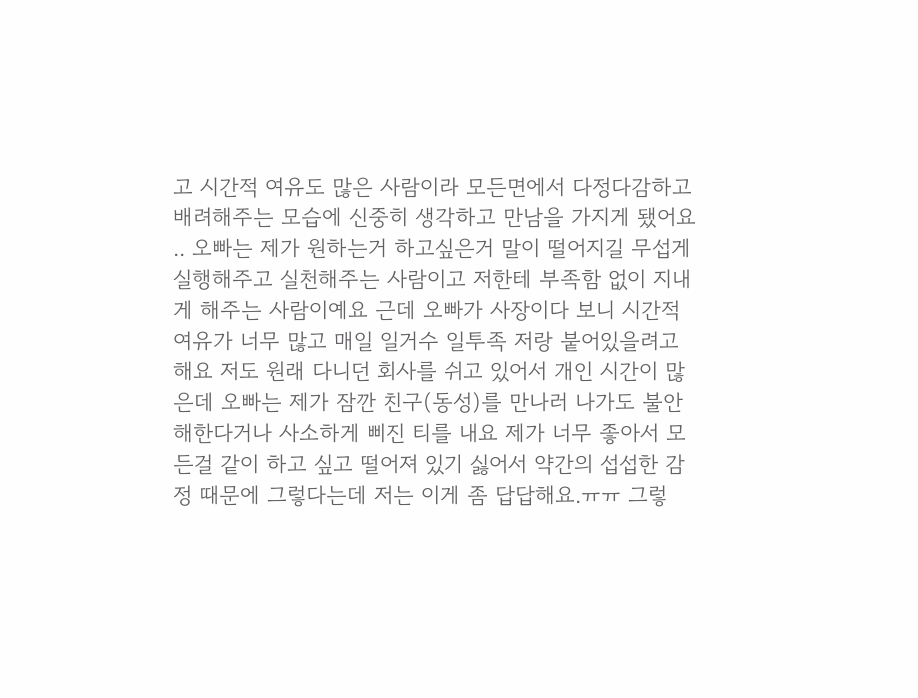고 시간적 여유도 많은 사람이라 모든면에서 다정다감하고 배려해주는 모습에 신중히 생각하고 만남을 가지게 됐어요 .. 오빠는 제가 원하는거 하고싶은거 말이 떨어지길 무섭게 실행해주고 실천해주는 사람이고 저한테 부족함 없이 지내게 해주는 사람이예요 근데 오빠가 사장이다 보니 시간적 여유가 너무 많고 매일 일거수 일투족 저랑 붙어있을려고 해요 저도 원래 다니던 회사를 쉬고 있어서 개인 시간이 많은데 오빠는 제가 잠깐 친구(동성)를 만나러 나가도 불안해한다거나 사소하게 삐진 티를 내요 제가 너무 좋아서 모든걸 같이 하고 싶고 떨어져 있기 싫어서 약간의 섭섭한 감정 때문에 그렇다는데 저는 이게 좀 답답해요.ㅠㅠ 그렇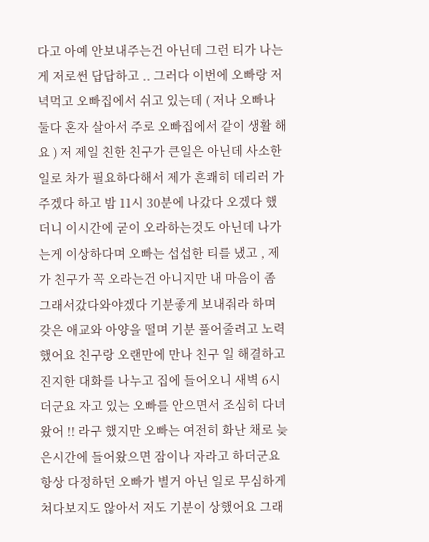다고 아예 안보내주는건 아닌데 그런 티가 나는게 저로썬 답답하고 .. 그러다 이번에 오빠랑 저녁먹고 오빠집에서 쉬고 있는데 ( 저나 오빠나 둘다 혼자 살아서 주로 오빠집에서 같이 생활 해요 ) 저 제일 친한 친구가 큰일은 아닌데 사소한 일로 차가 필요하다해서 제가 흔쾌히 데리러 가주겠다 하고 밤 11시 30분에 나갔다 오겠다 했더니 이시간에 굳이 오라하는것도 아닌데 나가는게 이상하다며 오빠는 섭섭한 티를 냈고 , 제가 친구가 꼭 오라는건 아니지만 내 마음이 좀 그래서갔다와야겠다 기분좋게 보내줘라 하며 갖은 애교와 아양을 떨며 기분 풀어줄려고 노력했어요 친구랑 오랜만에 만나 친구 일 해결하고 진지한 대화를 나누고 집에 들어오니 새벽 6시더군요 자고 있는 오빠를 안으면서 조심히 다녀왔어 !! 라구 했지만 오빠는 여전히 화난 채로 늦은시간에 들어왔으면 잠이나 자라고 하더군요 항상 다정하던 오빠가 별거 아닌 일로 무심하게 쳐다보지도 않아서 저도 기분이 상했어요 그래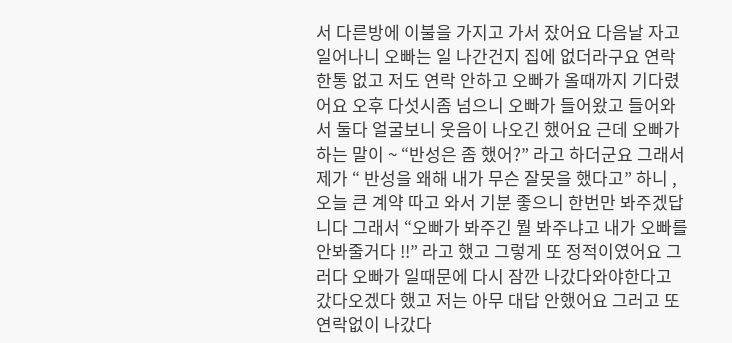서 다른방에 이불을 가지고 가서 잤어요 다음날 자고 일어나니 오빠는 일 나간건지 집에 없더라구요 연락 한통 없고 저도 연락 안하고 오빠가 올때까지 기다렸어요 오후 다섯시좀 넘으니 오빠가 들어왔고 들어와서 둘다 얼굴보니 웃음이 나오긴 했어요 근데 오빠가 하는 말이 ~ “반성은 좀 했어?” 라고 하더군요 그래서 제가 “ 반성을 왜해 내가 무슨 잘못을 했다고” 하니 , 오늘 큰 계약 따고 와서 기분 좋으니 한번만 봐주겠답니다 그래서 “오빠가 봐주긴 뭘 봐주냐고 내가 오빠를 안봐줄거다 !!” 라고 했고 그렇게 또 정적이였어요 그러다 오빠가 일때문에 다시 잠깐 나갔다와야한다고 갔다오겠다 했고 저는 아무 대답 안했어요 그러고 또 연락없이 나갔다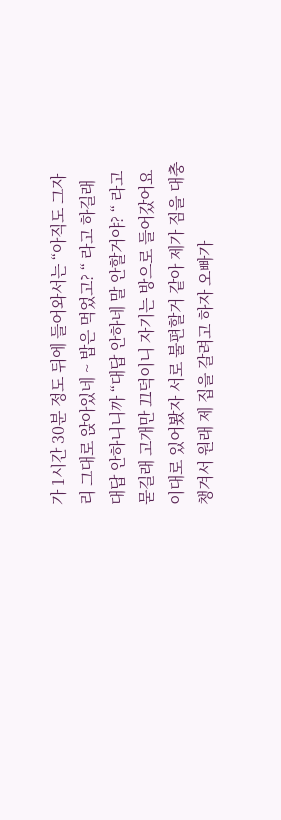가 1시간 30분 정도 뒤에 들어와서는 “아직도 그자리 그대로 앉아있네 ~ 밥은 먹었고? “ 라고 하길래 대답 안하니니까 “대답 안하네 말 안할거야? “ 라고 묻길래 고개만 끄덕이니 자기는 방으로 들어갔어요 이대로 있어봤자 서로 불편할거 같아 제가 짐을 대충 챙겨서 원래 제 집을 갈려고 하자 오빠가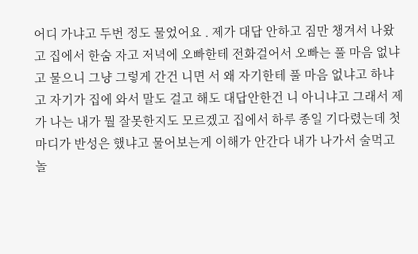어디 가냐고 두번 정도 물었어요 . 제가 대답 안하고 짐만 챙겨서 나왔고 집에서 한숨 자고 저녁에 오빠한테 전화걸어서 오빠는 풀 마음 없냐고 물으니 그냥 그렇게 간건 니면 서 왜 자기한테 풀 마음 없냐고 하냐고 자기가 집에 와서 말도 걸고 해도 대답안한건 니 아니냐고 그래서 제가 나는 내가 뭘 잘못한지도 모르겠고 집에서 하루 종일 기다렸는데 첫마디가 반성은 했냐고 물어보는게 이해가 안간다 내가 나가서 술먹고 놀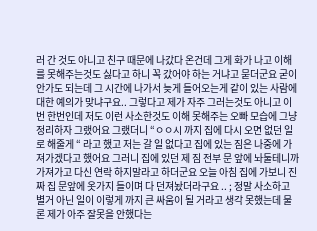러 간 것도 아니고 친구 때문에 나갔다 온건데 그게 화가 나고 이해를 못해주는것도 싫다고 하니 꼭 갔어야 하는 거냐고 묻더군요 굳이 안가도 되는데 그 시간에 나가서 늦게 들어오는게 같이 있는 사람에 대한 예의가 맞냐구요.. 그렇다고 제가 자주 그러는것도 아니고 이번 한번인데 저도 이런 사소한것도 이해 못해주는 오빠 모습에 그냥 정리하자 그랬어요 그랬더니 “ㅇㅇ시 까지 집에 다시 오면 없던 일로 해줄게 “ 라고 했고 저는 갈 일 없다고 집에 있는 짐은 나중에 가져가겠다고 했어요 그러니 집에 있던 제 짐 전부 문 앞에 놔둘테니까 가져가고 다신 연락 하지말라고 하더군요 오늘 아침 집에 가보니 진짜 집 문앞에 옷가지 들이며 다 던져놨더라구요 .. ; 정말 사소하고 별거 아닌 일이 이렇게 까지 큰 싸움이 될 거라고 생각 못했는데 물론 제가 아주 잘못을 안했다는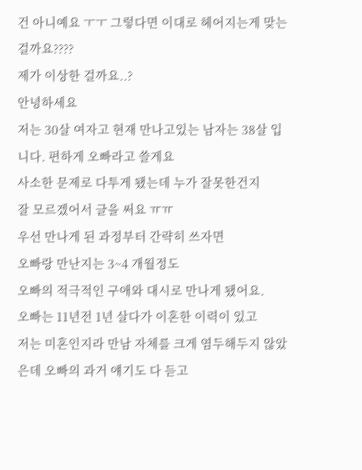건 아니예요 ㅜㅜ 그렇다면 이대로 헤어지는게 맞는걸까요????
제가 이상한 걸까요..?
안녕하세요
저는 30살 여자고 현재 만나고있는 남자는 38살 입니다. 편하게 오빠라고 쓸게요
사소한 문제로 다투게 됐는데 누가 잘못한건지
잘 모르겠어서 글을 써요 ㅠㅠ
우선 만나게 된 과정부터 간략히 쓰자면
오빠랑 만난지는 3~4 개월정도
오빠의 적극적인 구애와 대시로 만나게 됐어요.
오빠는 11년전 1년 살다가 이혼한 이력이 있고
저는 미혼인지라 만남 자체를 크게 염두해두지 않았은데 오빠의 과거 얘기도 다 듣고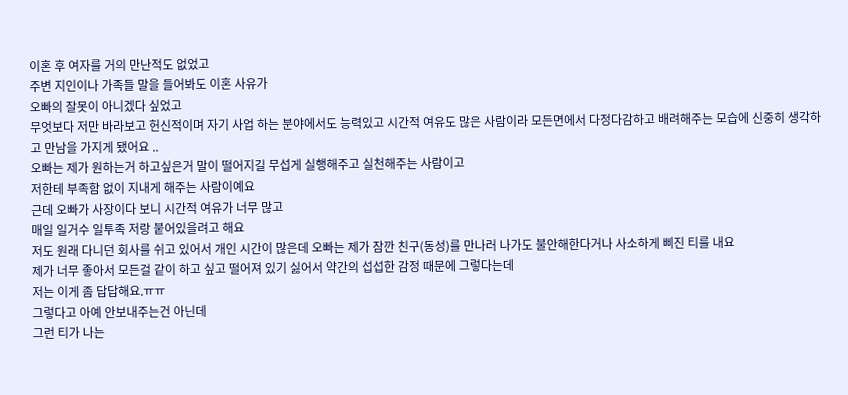이혼 후 여자를 거의 만난적도 없었고
주변 지인이나 가족들 말을 들어봐도 이혼 사유가
오빠의 잘못이 아니겠다 싶었고
무엇보다 저만 바라보고 헌신적이며 자기 사업 하는 분야에서도 능력있고 시간적 여유도 많은 사람이라 모든면에서 다정다감하고 배려해주는 모습에 신중히 생각하고 만남을 가지게 됐어요 ..
오빠는 제가 원하는거 하고싶은거 말이 떨어지길 무섭게 실행해주고 실천해주는 사람이고
저한테 부족함 없이 지내게 해주는 사람이예요
근데 오빠가 사장이다 보니 시간적 여유가 너무 많고
매일 일거수 일투족 저랑 붙어있을려고 해요
저도 원래 다니던 회사를 쉬고 있어서 개인 시간이 많은데 오빠는 제가 잠깐 친구(동성)를 만나러 나가도 불안해한다거나 사소하게 삐진 티를 내요
제가 너무 좋아서 모든걸 같이 하고 싶고 떨어져 있기 싫어서 약간의 섭섭한 감정 때문에 그렇다는데
저는 이게 좀 답답해요.ㅠㅠ
그렇다고 아예 안보내주는건 아닌데
그런 티가 나는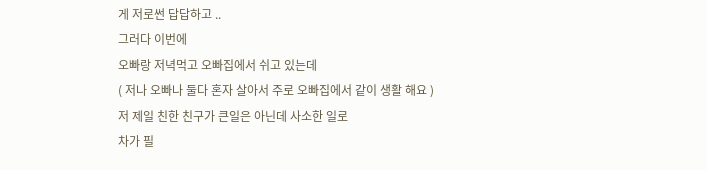게 저로썬 답답하고 ..
그러다 이번에
오빠랑 저녁먹고 오빠집에서 쉬고 있는데
( 저나 오빠나 둘다 혼자 살아서 주로 오빠집에서 같이 생활 해요 )
저 제일 친한 친구가 큰일은 아닌데 사소한 일로
차가 필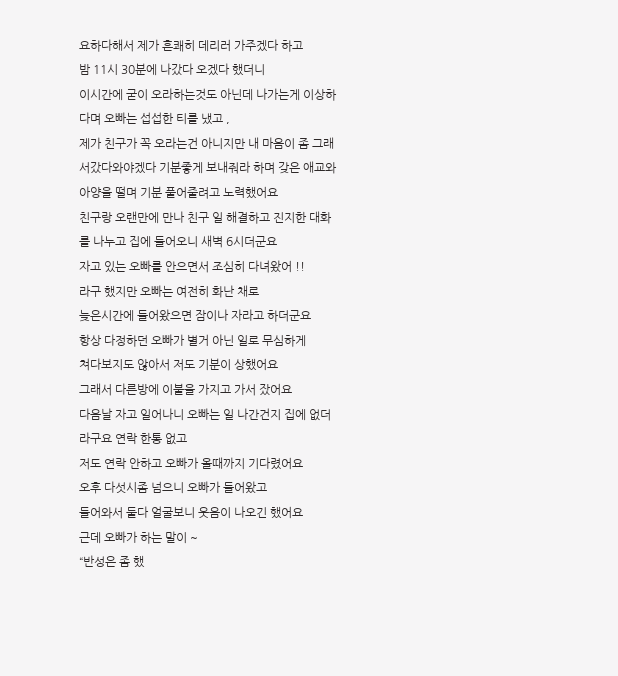요하다해서 제가 흔쾌히 데리러 가주겠다 하고
밤 11시 30분에 나갔다 오겠다 했더니
이시간에 굳이 오라하는것도 아닌데 나가는게 이상하다며 오빠는 섭섭한 티를 냈고 ,
제가 친구가 꼭 오라는건 아니지만 내 마음이 좀 그래서갔다와야겠다 기분좋게 보내줘라 하며 갖은 애교와 아양을 떨며 기분 풀어줄려고 노력했어요
친구랑 오랜만에 만나 친구 일 해결하고 진지한 대화를 나누고 집에 들어오니 새벽 6시더군요
자고 있는 오빠를 안으면서 조심히 다녀왔어 !!
라구 했지만 오빠는 여전히 화난 채로
늦은시간에 들어왔으면 잠이나 자라고 하더군요
항상 다정하던 오빠가 별거 아닌 일로 무심하게
쳐다보지도 않아서 저도 기분이 상했어요
그래서 다른방에 이불을 가지고 가서 잤어요
다음날 자고 일어나니 오빠는 일 나간건지 집에 없더라구요 연락 한통 없고
저도 연락 안하고 오빠가 올때까지 기다렸어요
오후 다섯시좀 넘으니 오빠가 들어왔고
들어와서 둘다 얼굴보니 웃음이 나오긴 했어요
근데 오빠가 하는 말이 ~
“반성은 좀 했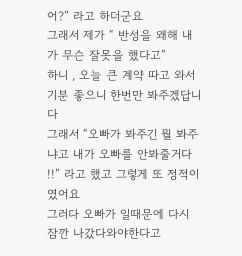어?” 라고 하더군요
그래서 제가 “ 반성을 왜해 내가 무슨 잘못을 했다고”
하니 , 오늘 큰 계약 따고 와서 기분 좋으니 한번만 봐주겠답니다
그래서 “오빠가 봐주긴 뭘 봐주냐고 내가 오빠를 안봐줄거다 !!” 라고 했고 그렇게 또 정적이였어요
그러다 오빠가 일때문에 다시 잠깐 나갔다와야한다고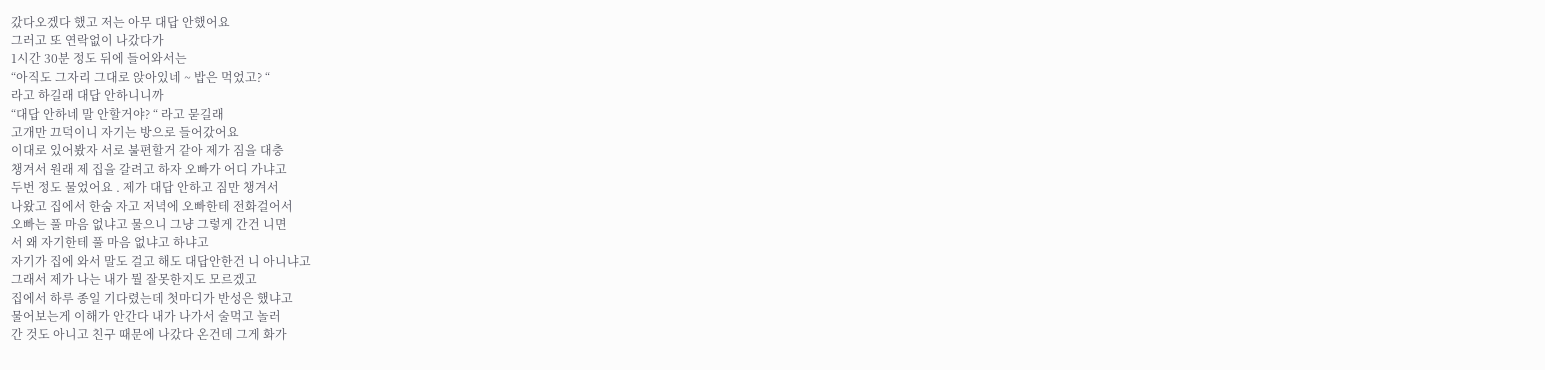갔다오겠다 했고 저는 아무 대답 안했어요
그러고 또 연락없이 나갔다가
1시간 30분 정도 뒤에 들어와서는
“아직도 그자리 그대로 앉아있네 ~ 밥은 먹었고? “
라고 하길래 대답 안하니니까
“대답 안하네 말 안할거야? “ 라고 묻길래
고개만 끄덕이니 자기는 방으로 들어갔어요
이대로 있어봤자 서로 불편할거 같아 제가 짐을 대충
챙겨서 원래 제 집을 갈려고 하자 오빠가 어디 가냐고
두번 정도 물었어요 . 제가 대답 안하고 짐만 챙겨서
나왔고 집에서 한숨 자고 저녁에 오빠한테 전화걸어서
오빠는 풀 마음 없냐고 물으니 그냥 그렇게 간건 니면
서 왜 자기한테 풀 마음 없냐고 하냐고
자기가 집에 와서 말도 걸고 해도 대답안한건 니 아니냐고
그래서 제가 나는 내가 뭘 잘못한지도 모르겠고
집에서 하루 종일 기다렸는데 첫마디가 반성은 했냐고
물어보는게 이해가 안간다 내가 나가서 술먹고 놀러
간 것도 아니고 친구 때문에 나갔다 온건데 그게 화가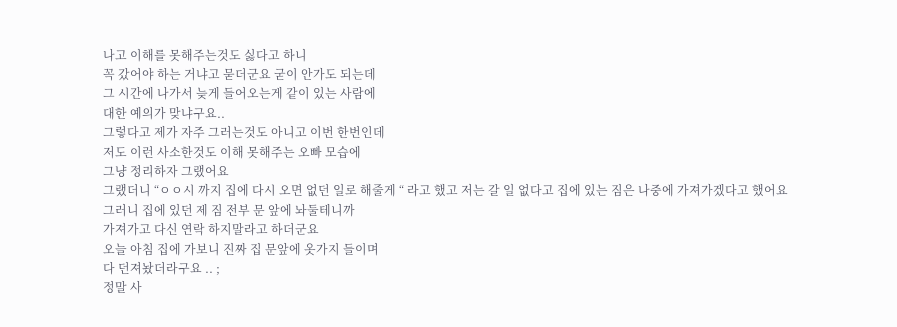나고 이해를 못해주는것도 싫다고 하니
꼭 갔어야 하는 거냐고 묻더군요 굳이 안가도 되는데
그 시간에 나가서 늦게 들어오는게 같이 있는 사람에
대한 예의가 맞냐구요..
그렇다고 제가 자주 그러는것도 아니고 이번 한번인데
저도 이런 사소한것도 이해 못해주는 오빠 모습에
그냥 정리하자 그랬어요
그랬더니 “ㅇㅇ시 까지 집에 다시 오면 없던 일로 해줄게 “ 라고 했고 저는 갈 일 없다고 집에 있는 짐은 나중에 가져가겠다고 했어요
그러니 집에 있던 제 짐 전부 문 앞에 놔둘테니까
가져가고 다신 연락 하지말라고 하더군요
오늘 아침 집에 가보니 진짜 집 문앞에 옷가지 들이며
다 던져놨더라구요 .. ;
정말 사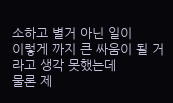소하고 별거 아닌 일이
이렇게 까지 큰 싸움이 될 거라고 생각 못했는데
물론 제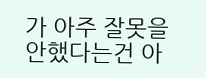가 아주 잘못을 안했다는건 아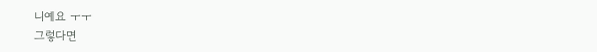니예요 ㅜㅜ
그렇다면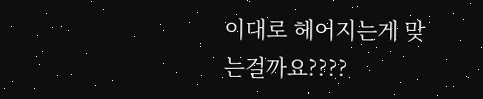이대로 헤어지는게 맞는걸까요????